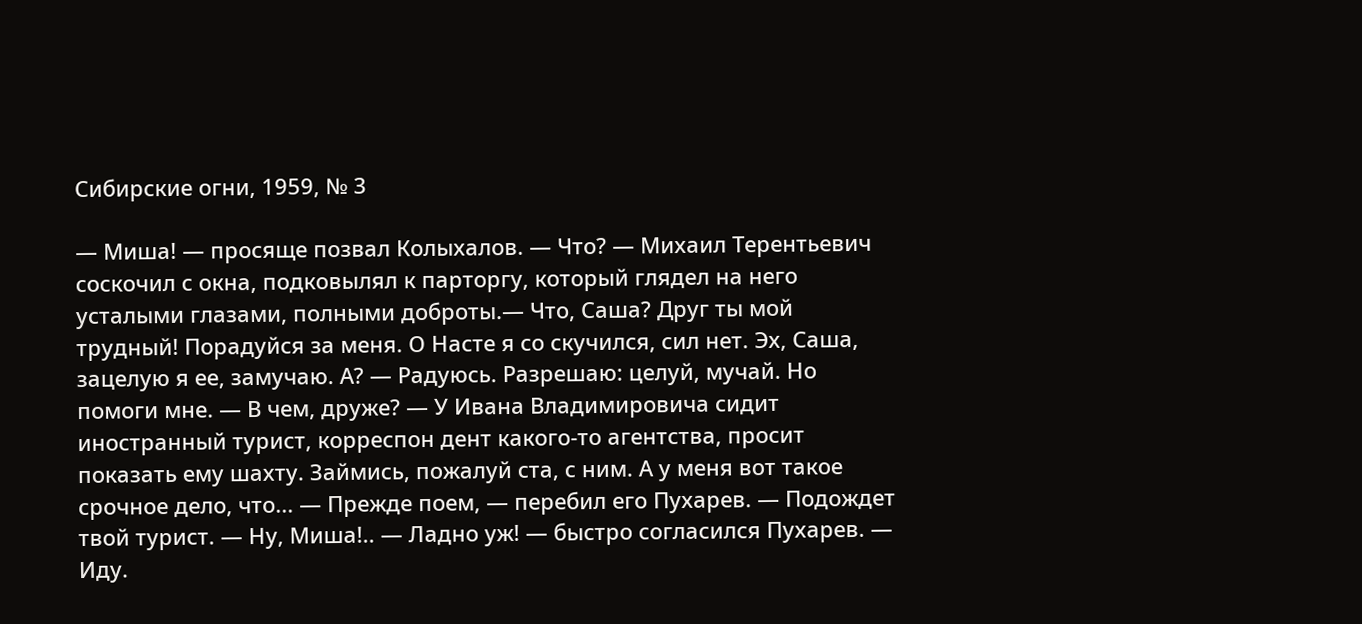Сибирские огни, 1959, № 3

— Миша! — просяще позвал Колыхалов. — Что? — Михаил Терентьевич соскочил с окна, подковылял к парторгу, который глядел на него усталыми глазами, полными доброты.— Что, Саша? Друг ты мой трудный! Порадуйся за меня. О Насте я со скучился, сил нет. Эх, Саша, зацелую я ее, замучаю. А? — Радуюсь. Разрешаю: целуй, мучай. Но помоги мне. — В чем, друже? — У Ивана Владимировича сидит иностранный турист, корреспон дент какого-то агентства, просит показать ему шахту. Займись, пожалуй ста, с ним. А у меня вот такое срочное дело, что... — Прежде поем, — перебил его Пухарев. — Подождет твой турист. — Ну, Миша!.. — Ладно уж! — быстро согласился Пухарев. — Иду.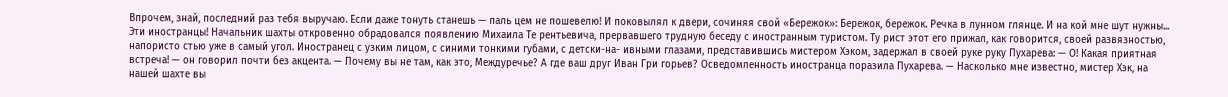Впрочем, знай, последний раз тебя выручаю. Если даже тонуть станешь — паль цем не пошевелю! И поковылял к двери, сочиняя свой «Бережок»: Бережок, бережок. Речка в лунном глянце. И на кой мне шут нужны... Эти иностранцы! Начальник шахты откровенно обрадовался появлению Михаила Те рентьевича, прервавшего трудную беседу с иностранным туристом. Ту рист этот его прижал, как говорится, своей развязностью, напористо стью уже в самый угол. Иностранец с узким лицом, с синими тонкими губами, с детски-на- ивными глазами, представившись мистером Хэком, задержал в своей руке руку Пухарева: — О! Какая приятная встреча! — он говорил почти без акцента. — Почему вы не там, как это, Междуречье? А где ваш друг Иван Гри горьев? Осведомленность иностранца поразила Пухарева. — Насколько мне известно, мистер Хэк, на нашей шахте вы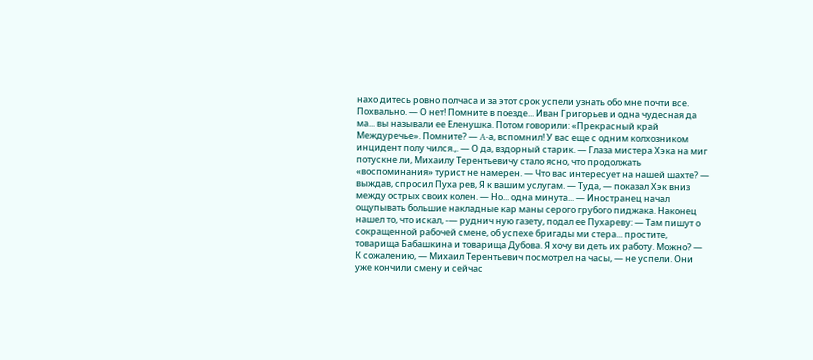нахо дитесь ровно полчаса и за этот срок успели узнать обо мне почти все. Похвально. — О нет! Помните в поезде... Иван Григорьев и одна чудесная да ма... вы называли ее Еленушка. Потом говорили: «Прекрасный край Междуречье». Помните? — A-а, вспомнил! У вас еще с одним колхозником инцидент полу чился.,. — О да, вздорный старик. — Глаза мистера Хэка на миг потускне ли, Михаилу Терентьевичу стало ясно, что продолжать «воспоминания» турист не намерен. — Что вас интересует на нашей шахте? — выждав, спросил Пуха рев, Я к вашим услугам. — Туда, — показал Хэк вниз между острых своих колен. — Но... одна минута... — Иностранец начал ощупывать большие накладные кар маны серого грубого пиджака. Наконец нашел то, что искал, -— руднич ную газету, подал ее Пухареву: — Там пишут о сокращенной рабочей смене, об успехе бригады ми стера... простите, товарища Бабашкина и товарища Дубова. Я хочу ви деть их работу. Можно? — К сожалению, — Михаил Терентьевич посмотрел на часы, — не успели. Они уже кончили смену и сейчас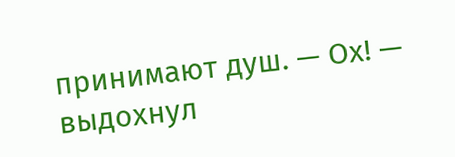принимают душ. — Ох! — выдохнул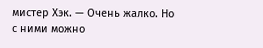мистер Хэк. — Очень жалко. Но с ними можно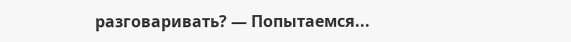разговаривать? — Попытаемся...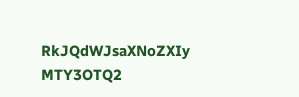RkJQdWJsaXNoZXIy MTY3OTQ2